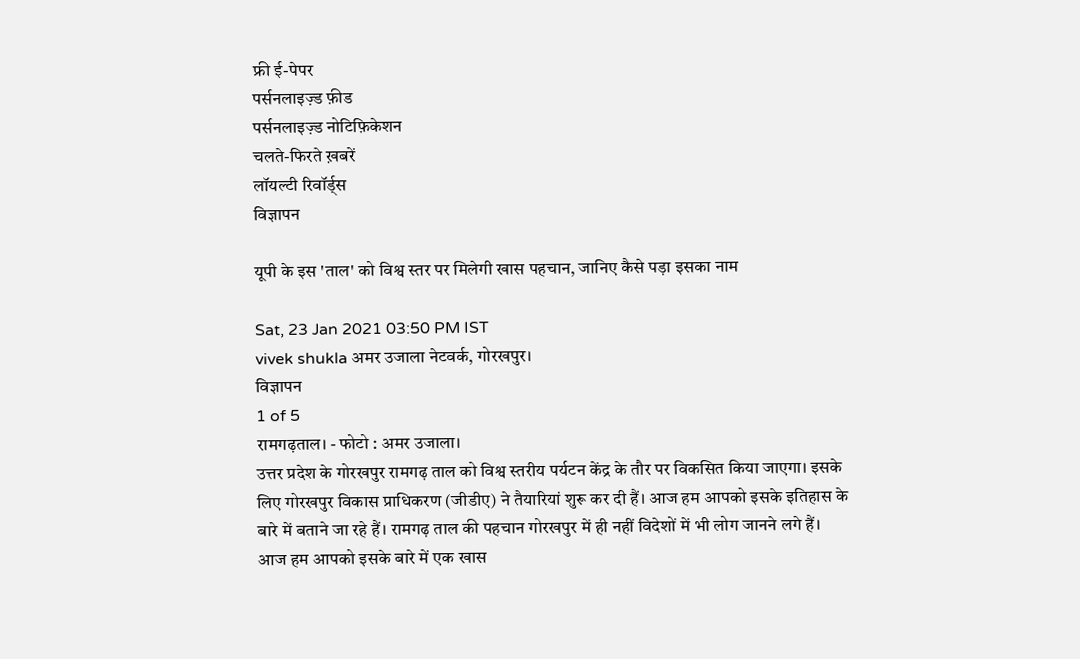फ्री ई-पेपर
पर्सनलाइज़्ड फ़ीड
पर्सनलाइज़्ड नोटिफ़िकेशन
चलते-फिरते ख़बरें
लॉयल्टी रिवॉर्ड्स
विज्ञापन

यूपी के इस 'ताल' को विश्व स्तर पर मिलेगी खास पहचान, जानिए कैसे पड़ा इसका नाम

Sat, 23 Jan 2021 03:50 PM IST
vivek shukla अमर उजाला नेटवर्क, गोरखपुर।
विज्ञापन
1 of 5
रामगढ़ताल। - फोटो : अमर उजाला।
उत्तर प्रदेश के गोरखपुर रामगढ़ ताल को विश्व स्तरीय पर्यटन केंद्र के तौर पर विकसित किया जाएगा। इसके लिए गोरखपुर विकास प्राधिकरण (जीडीए) ने तैयारियां शुरू कर दी हैं। आज हम आपको इसके इतिहास के बारे में बताने जा रहे हैं। रामगढ़ ताल की पहचान गोरखपुर में ही नहीं विदेशों में भी लोग जानने लगे हैं। आज हम आपको इसके बारे में एक खास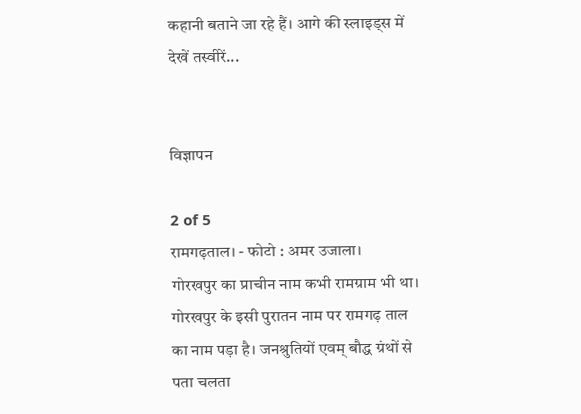कहानी बताने जा रहे हैं। आगे की स्लाइड्स में देखें तस्वीरें...


विज्ञापन

2 of 5
रामगढ़ताल। - फोटो : अमर उजाला।
गोरखपुर का प्राचीन नाम कभी रामग्राम भी था। गोरखपुर के इसी पुरातन नाम पर रामगढ़ ताल का नाम पड़ा है। जनश्रुतियों एवम् बौद्ध ग्रंथों से पता चलता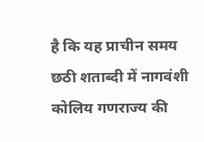है कि यह प्राचीन समय छठी शताब्दी में नागवंशी कोलिय गणराज्य की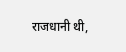राजधानी थी,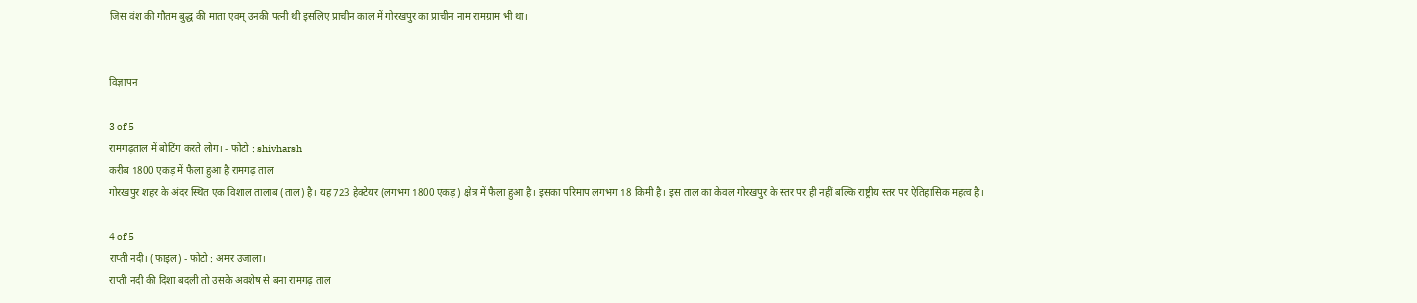जिस वंश की गौतम बुद्ध की माता एवम् उनकी पत्नी थी इसलिए प्राचीन काल में गोरखपुर का प्राचीन नाम रामग्राम भी था।


विज्ञापन

3 of 5
रामगढ़ताल में बोटिंग करते लोग। - फोटो : shivharsh
करीब 1800 एकड़ में फैला हुआ है रामगढ़ ताल
गोरखपुर शहर के अंदर स्थित एक विशाल तालाब (ताल) है। यह 723 हेक्टेयर (लगभग 1800 एकड़) क्षेत्र में फैला हुआ है। इसका परिमाप लगभग 18 किमी है। इस ताल का केवल गोरखपुर के स्तर पर ही नहीं बल्कि राष्ट्रीय स्तर पर ऐतिहासिक महत्व है।

4 of 5
राप्ती नदी। (फाइल) - फोटो : अमर उजाला।
राप्ती नदी की दिशा बदली तो उसके अवशेष से बना रामगढ़ ताल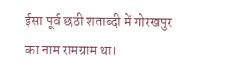ईसा पूर्व छठी शताब्दी में गोरखपुर का नाम रामग्राम था।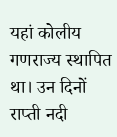यहां कोलीय गणराज्य स्थापित था। उन दिनों राप्ती नदी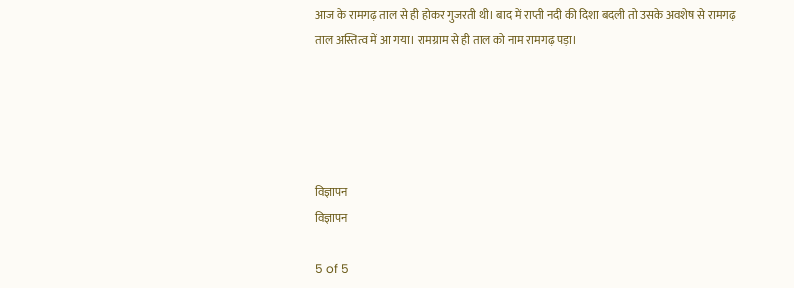आज के रामगढ़ ताल से ही होकर गुजरती थी। बाद में राप्ती नदी की दिशा बदली तो उसके अवशेष से रामगढ़ ताल अस्तित्व में आ गया। रामग्राम से ही ताल को नाम रामगढ़ पड़ा।





विज्ञापन
विज्ञापन

5 of 5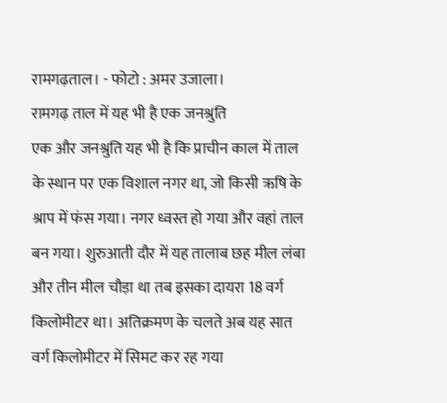रामगढ़ताल। - फोटो : अमर उजाला।
रामगढ़ ताल में यह भी है एक जनश्रुति
एक और जनश्रुति यह भी है कि प्राचीन काल में ताल के स्थान पर एक विशाल नगर था, जो किसी ऋषि के श्राप में फंस गया। नगर ध्वस्त हो गया और वहां ताल बन गया। शुरुआती दौर में यह तालाब छह मील लंबा और तीन मील चौड़ा था तब इसका दायरा 18 वर्ग किलोमीटर था। अतिक्रमण के चलते अब यह सात वर्ग किलोमीटर में सिमट कर रह गया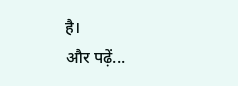है।
और पढ़ें...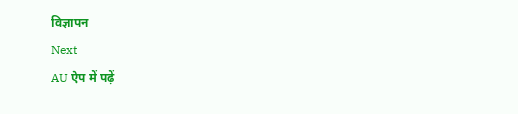विज्ञापन
Next
AU ऐप में पढ़ें